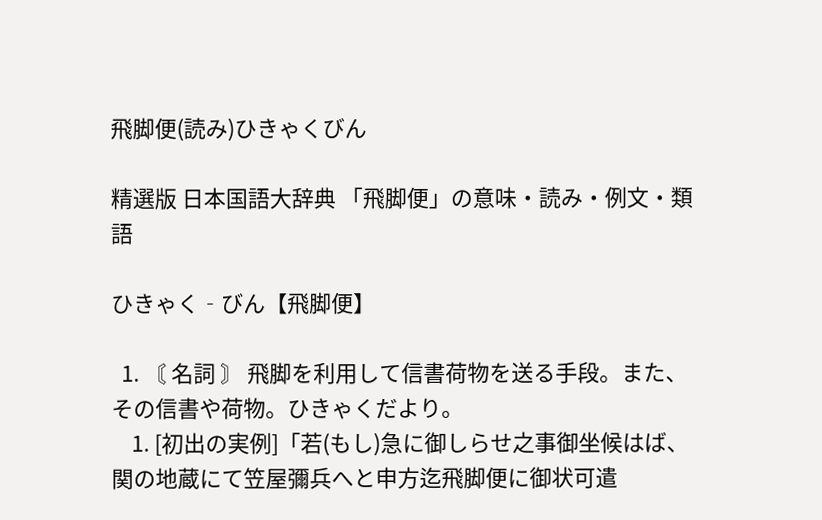飛脚便(読み)ひきゃくびん

精選版 日本国語大辞典 「飛脚便」の意味・読み・例文・類語

ひきゃく‐びん【飛脚便】

  1. 〘 名詞 〙 飛脚を利用して信書荷物を送る手段。また、その信書や荷物。ひきゃくだより。
    1. [初出の実例]「若(もし)急に御しらせ之事御坐候はば、関の地蔵にて笠屋彌兵へと申方迄飛脚便に御状可遣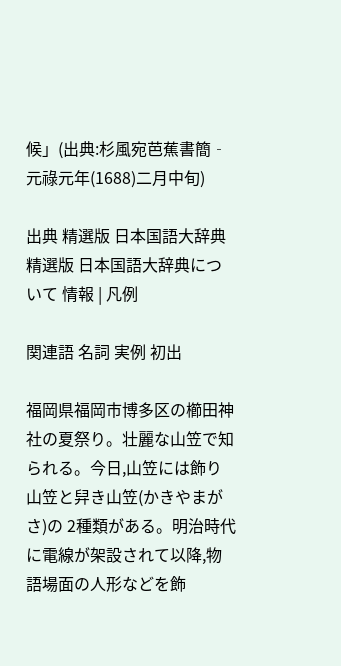候」(出典:杉風宛芭蕉書簡‐元祿元年(1688)二月中旬)

出典 精選版 日本国語大辞典精選版 日本国語大辞典について 情報 | 凡例

関連語 名詞 実例 初出

福岡県福岡市博多区の櫛田神社の夏祭り。壮麗な山笠で知られる。今日,山笠には飾り山笠と舁き山笠(かきやまがさ)の 2種類がある。明治時代に電線が架設されて以降,物語場面の人形などを飾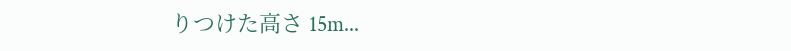りつけた高さ 15m...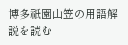博多祇園山笠の用語解説を読む